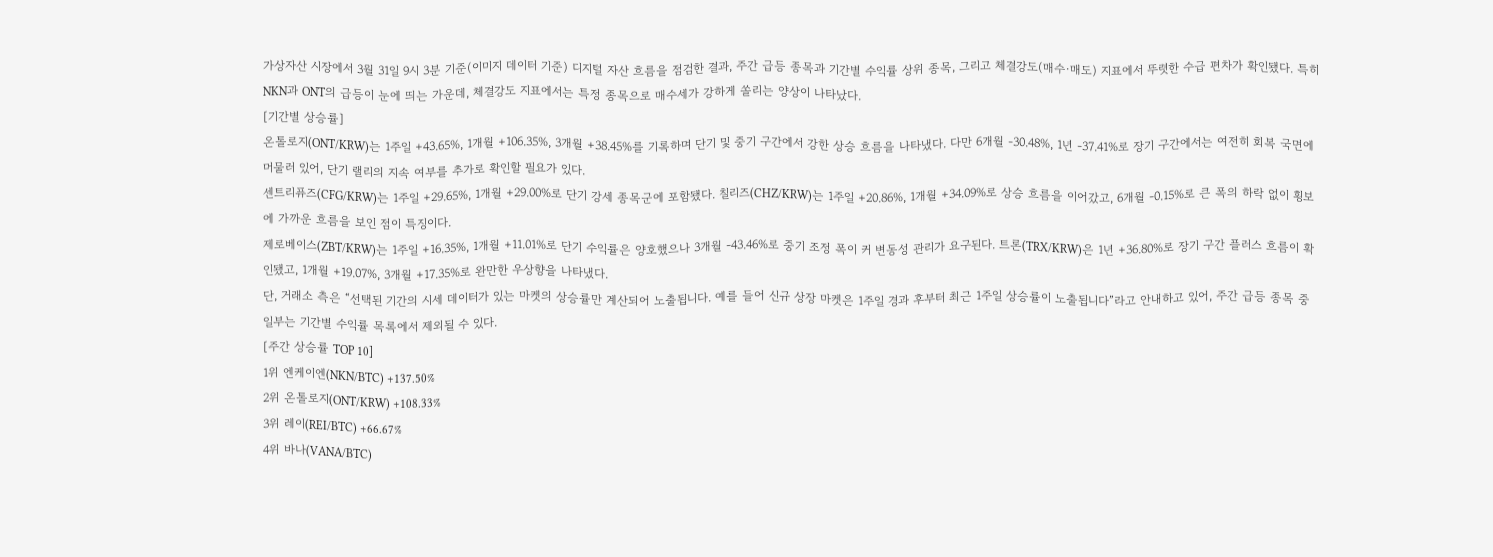가상자산 시장에서 3월 31일 9시 3분 기준(이미지 데이터 기준) 디지털 자산 흐름을 점검한 결과, 주간 급등 종목과 기간별 수익률 상위 종목, 그리고 체결강도(매수·매도) 지표에서 뚜렷한 수급 편차가 확인됐다. 특히 NKN과 ONT의 급등이 눈에 띄는 가운데, 체결강도 지표에서는 특정 종목으로 매수세가 강하게 쏠리는 양상이 나타났다.
[기간별 상승률]
온톨로지(ONT/KRW)는 1주일 +43.65%, 1개월 +106.35%, 3개월 +38.45%를 기록하며 단기 및 중기 구간에서 강한 상승 흐름을 나타냈다. 다만 6개월 -30.48%, 1년 -37.41%로 장기 구간에서는 여전히 회복 국면에 머물러 있어, 단기 랠리의 지속 여부를 추가로 확인할 필요가 있다.
센트리퓨즈(CFG/KRW)는 1주일 +29.65%, 1개월 +29.00%로 단기 강세 종목군에 포함됐다. 칠리즈(CHZ/KRW)는 1주일 +20.86%, 1개월 +34.09%로 상승 흐름을 이어갔고, 6개월 -0.15%로 큰 폭의 하락 없이 횡보에 가까운 흐름을 보인 점이 특징이다.
제로베이스(ZBT/KRW)는 1주일 +16.35%, 1개월 +11.01%로 단기 수익률은 양호했으나 3개월 -43.46%로 중기 조정 폭이 커 변동성 관리가 요구된다. 트론(TRX/KRW)은 1년 +36.80%로 장기 구간 플러스 흐름이 확인됐고, 1개월 +19.07%, 3개월 +17.35%로 완만한 우상향을 나타냈다.
단, 거래소 측은 “선택된 기간의 시세 데이터가 있는 마켓의 상승률만 계산되어 노출됩니다. 예를 들어 신규 상장 마켓은 1주일 경과 후부터 최근 1주일 상승률이 노출됩니다”라고 안내하고 있어, 주간 급등 종목 중 일부는 기간별 수익률 목록에서 제외될 수 있다.
[주간 상승률 TOP 10]
1위 엔케이엔(NKN/BTC) +137.50%
2위 온톨로지(ONT/KRW) +108.33%
3위 레이(REI/BTC) +66.67%
4위 바나(VANA/BTC)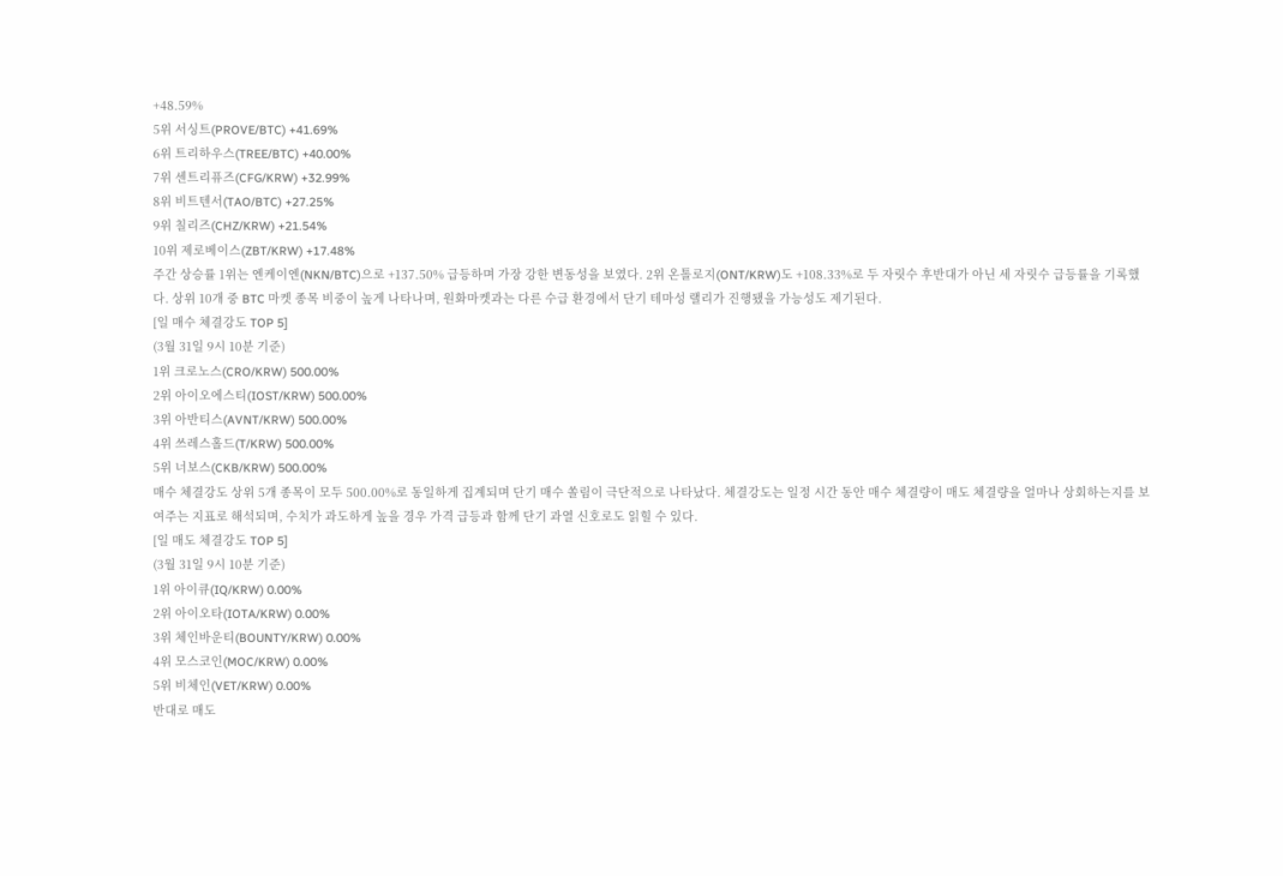+48.59%
5위 서싱트(PROVE/BTC) +41.69%
6위 트리하우스(TREE/BTC) +40.00%
7위 센트리퓨즈(CFG/KRW) +32.99%
8위 비트텐서(TAO/BTC) +27.25%
9위 칠리즈(CHZ/KRW) +21.54%
10위 제로베이스(ZBT/KRW) +17.48%
주간 상승률 1위는 엔케이엔(NKN/BTC)으로 +137.50% 급등하며 가장 강한 변동성을 보였다. 2위 온톨로지(ONT/KRW)도 +108.33%로 두 자릿수 후반대가 아닌 세 자릿수 급등률을 기록했다. 상위 10개 중 BTC 마켓 종목 비중이 높게 나타나며, 원화마켓과는 다른 수급 환경에서 단기 테마성 랠리가 진행됐을 가능성도 제기된다.
[일 매수 체결강도 TOP 5]
(3월 31일 9시 10분 기준)
1위 크로노스(CRO/KRW) 500.00%
2위 아이오에스티(IOST/KRW) 500.00%
3위 아반티스(AVNT/KRW) 500.00%
4위 쓰레스홀드(T/KRW) 500.00%
5위 너보스(CKB/KRW) 500.00%
매수 체결강도 상위 5개 종목이 모두 500.00%로 동일하게 집계되며 단기 매수 쏠림이 극단적으로 나타났다. 체결강도는 일정 시간 동안 매수 체결량이 매도 체결량을 얼마나 상회하는지를 보여주는 지표로 해석되며, 수치가 과도하게 높을 경우 가격 급등과 함께 단기 과열 신호로도 읽힐 수 있다.
[일 매도 체결강도 TOP 5]
(3월 31일 9시 10분 기준)
1위 아이큐(IQ/KRW) 0.00%
2위 아이오타(IOTA/KRW) 0.00%
3위 체인바운티(BOUNTY/KRW) 0.00%
4위 모스코인(MOC/KRW) 0.00%
5위 비체인(VET/KRW) 0.00%
반대로 매도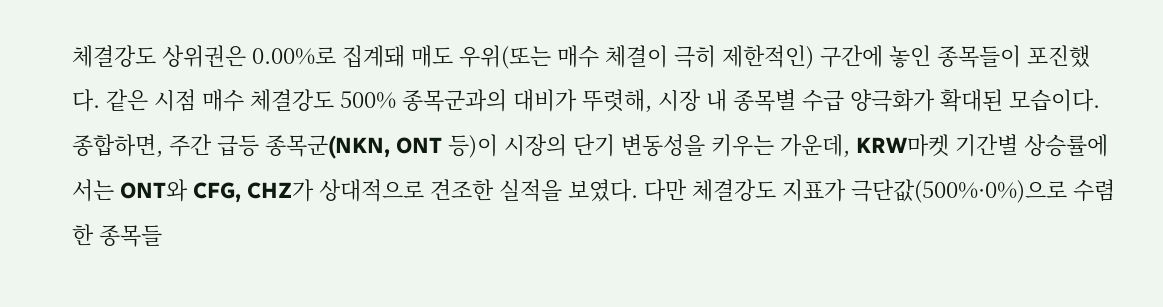체결강도 상위권은 0.00%로 집계돼 매도 우위(또는 매수 체결이 극히 제한적인) 구간에 놓인 종목들이 포진했다. 같은 시점 매수 체결강도 500% 종목군과의 대비가 뚜렷해, 시장 내 종목별 수급 양극화가 확대된 모습이다.
종합하면, 주간 급등 종목군(NKN, ONT 등)이 시장의 단기 변동성을 키우는 가운데, KRW마켓 기간별 상승률에서는 ONT와 CFG, CHZ가 상대적으로 견조한 실적을 보였다. 다만 체결강도 지표가 극단값(500%·0%)으로 수렴한 종목들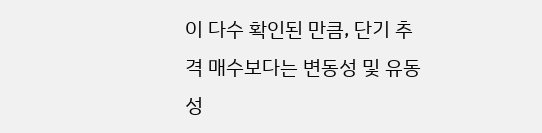이 다수 확인된 만큼, 단기 추격 매수보다는 변동성 및 유동성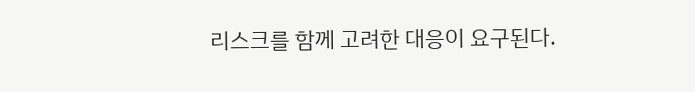리스크를 함께 고려한 대응이 요구된다.